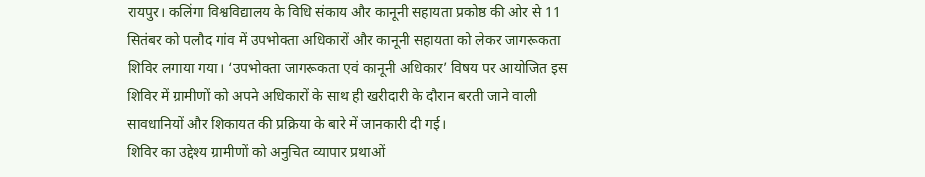रायपुर। कलिंगा विश्वविद्यालय के विधि संकाय और कानूनी सहायता प्रकोष्ठ की ओर से 11 सितंबर को पलौद गांव में उपभोक्ता अधिकारों और कानूनी सहायता को लेकर जागरूकता शिविर लगाया गया। ‘उपभोक्ता जागरूकता एवं कानूनी अधिकार’ विषय पर आयोजित इस शिविर में ग्रामीणों को अपने अधिकारों के साथ ही खरीदारी के दौरान बरती जाने वाली सावधानियों और शिकायत की प्रक्रिया के बारे में जानकारी दी गई।
शिविर का उद्देश्य ग्रामीणों को अनुचित व्यापार प्रथाओं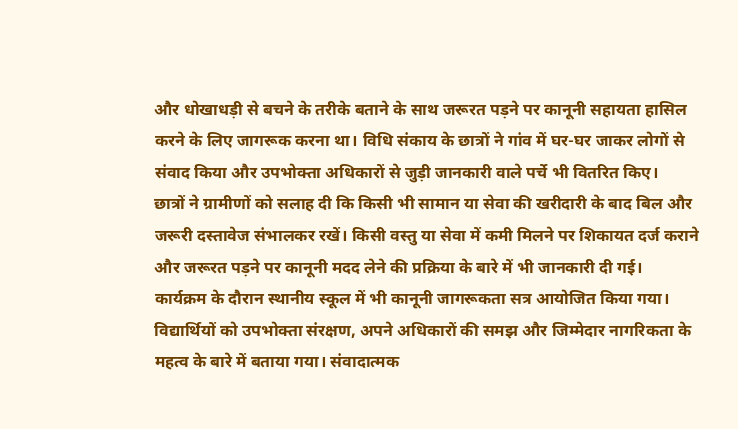और धोखाधड़ी से बचने के तरीके बताने के साथ जरूरत पड़ने पर कानूनी सहायता हासिल करने के लिए जागरूक करना था। विधि संकाय के छात्रों ने गांव में घर-घर जाकर लोगों से संवाद किया और उपभोक्ता अधिकारों से जुड़ी जानकारी वाले पर्चे भी वितरित किए।
छात्रों ने ग्रामीणों को सलाह दी कि किसी भी सामान या सेवा की खरीदारी के बाद बिल और जरूरी दस्तावेज संभालकर रखें। किसी वस्तु या सेवा में कमी मिलने पर शिकायत दर्ज कराने और जरूरत पड़ने पर कानूनी मदद लेने की प्रक्रिया के बारे में भी जानकारी दी गई।
कार्यक्रम के दौरान स्थानीय स्कूल में भी कानूनी जागरूकता सत्र आयोजित किया गया। विद्यार्थियों को उपभोक्ता संरक्षण, अपने अधिकारों की समझ और जिम्मेदार नागरिकता के महत्व के बारे में बताया गया। संवादात्मक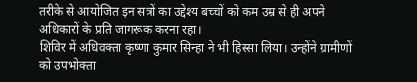तरीके से आयोजित इन सत्रों का उद्देश्य बच्चों को कम उम्र से ही अपने अधिकारों के प्रति जागरूक करना रहा।
शिविर में अधिवक्ता कृष्णा कुमार सिन्हा ने भी हिस्सा लिया। उन्होंने ग्रामीणों को उपभोक्ता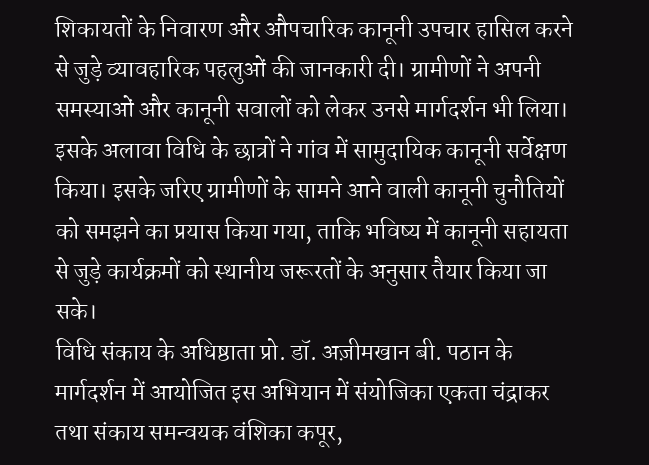शिकायतों के निवारण और औपचारिक कानूनी उपचार हासिल करने से जुड़े व्यावहारिक पहलुओं की जानकारी दी। ग्रामीणों ने अपनी समस्याओं और कानूनी सवालों को लेकर उनसे मार्गदर्शन भी लिया।
इसके अलावा विधि के छात्रों ने गांव में सामुदायिक कानूनी सर्वेक्षण किया। इसके जरिए ग्रामीणों के सामने आने वाली कानूनी चुनौतियों को समझने का प्रयास किया गया, ताकि भविष्य में कानूनी सहायता से जुड़े कार्यक्रमों को स्थानीय जरूरतों के अनुसार तैयार किया जा सके।
विधि संकाय के अधिष्ठाता प्रो. डॉ. अज़ीमखान बी. पठान के मार्गदर्शन में आयोजित इस अभियान में संयोजिका एकता चंद्राकर तथा संकाय समन्वयक वंशिका कपूर,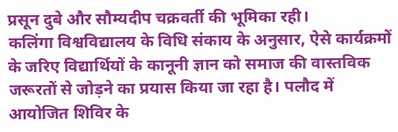प्रसून दुबे और सौम्यदीप चक्रवर्ती की भूमिका रही।
कलिंगा विश्वविद्यालय के विधि संकाय के अनुसार, ऐसे कार्यक्रमों के जरिए विद्यार्थियों के कानूनी ज्ञान को समाज की वास्तविक जरूरतों से जोड़ने का प्रयास किया जा रहा है। पलौद में आयोजित शिविर के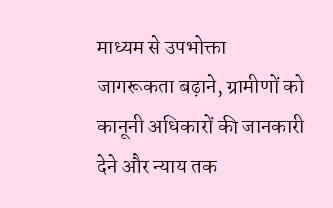माध्यम से उपभोक्ता जागरूकता बढ़ाने, ग्रामीणों को कानूनी अधिकारों की जानकारी देने और न्याय तक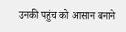उनकी पहुंच को आसान बनाने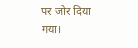पर जोर दिया गया।